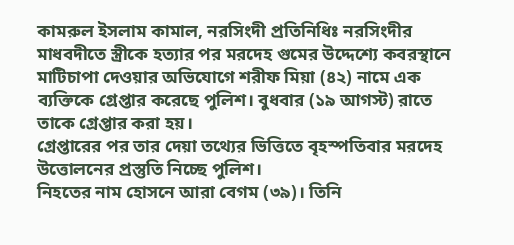কামরুল ইসলাম কামাল, নরসিংদী প্রতিনিধিঃ নরসিংদীর মাধবদীতে স্ত্রীকে হত্যার পর মরদেহ গুমের উদ্দেশ্যে কবরস্থানে মাটিচাপা দেওয়ার অভিযোগে শরীফ মিয়া (৪২) নামে এক ব্যক্তিকে গ্রেপ্তার করেছে পুলিশ। বুধবার (১৯ আগস্ট) রাতে তাকে গ্রেপ্তার করা হয়।
গ্রেপ্তারের পর তার দেয়া তথ্যের ভিত্তিতে বৃহস্পতিবার মরদেহ উত্তোলনের প্রস্তুতি নিচ্ছে পুলিশ।
নিহতের নাম হোসনে আরা বেগম (৩৯)। তিনি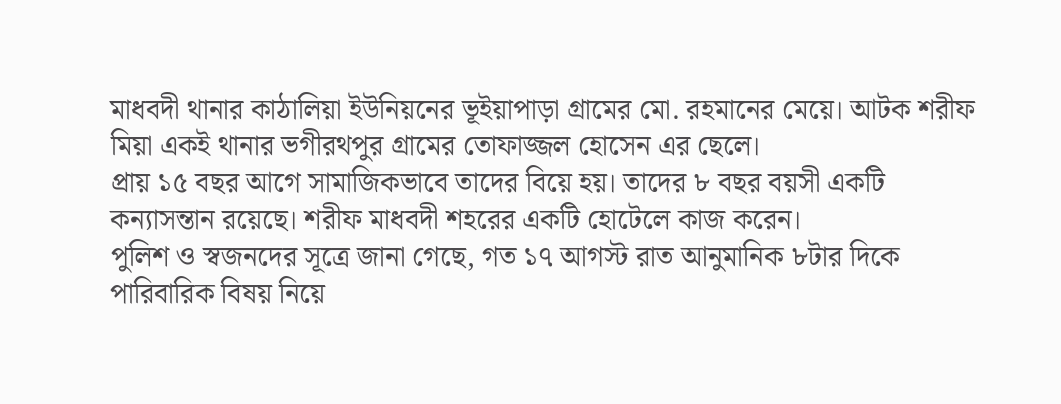মাধবদী থানার কাঠালিয়া ইউনিয়নের ভূইয়াপাড়া গ্রামের মো. রহমানের মেয়ে। আটক শরীফ মিয়া একই থানার ভগীরথপুর গ্রামের তোফাজ্জল হোসেন এর ছেলে।
প্রায় ১৫ বছর আগে সামাজিকভাবে তাদের বিয়ে হয়। তাদের ৮ বছর বয়সী একটি কন্যাসন্তান রয়েছে। শরীফ মাধবদী শহরের একটি হোটেলে কাজ করেন।
পুলিশ ও স্বজনদের সূত্রে জানা গেছে, গত ১৭ আগস্ট রাত আনুমানিক ৮টার দিকে পারিবারিক বিষয় নিয়ে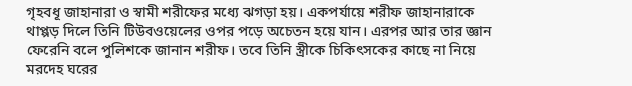গৃহবধূ জাহানারা ও স্বামী শরীফের মধ্যে ঝগড়া হয়। একপর্যায়ে শরীফ জাহানারাকে থাপ্পড় দিলে তিনি টিউবওয়েলের ওপর পড়ে অচেতন হয়ে যান। এরপর আর তার জ্ঞান ফেরেনি বলে পুলিশকে জানান শরীফ। তবে তিনি স্ত্রীকে চিকিৎসকের কাছে না নিয়ে মরদেহ ঘরের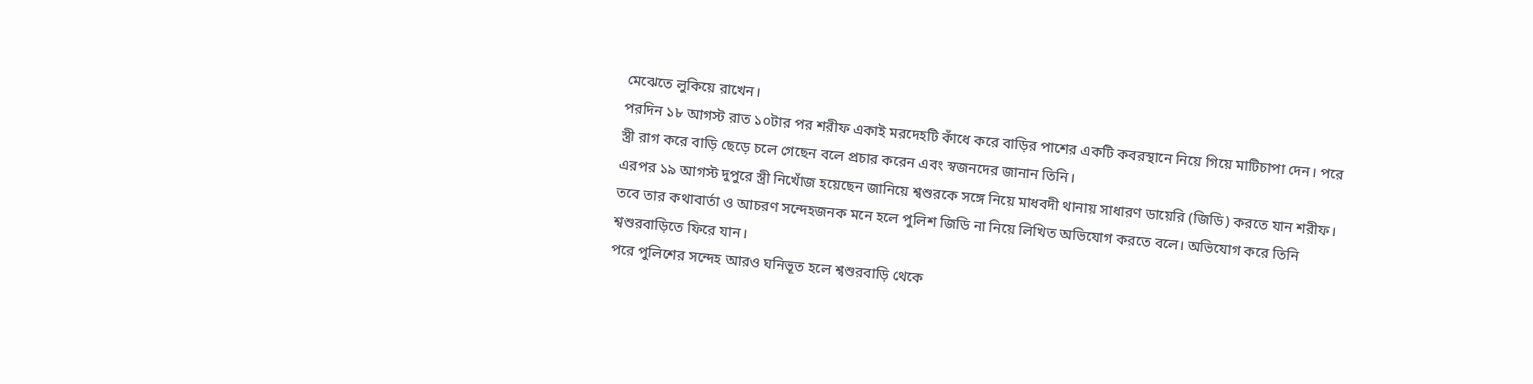মেঝেতে লুকিয়ে রাখেন।
পরদিন ১৮ আগস্ট রাত ১০টার পর শরীফ একাই মরদেহটি কাঁধে করে বাড়ির পাশের একটি কবরস্থানে নিয়ে গিয়ে মাটিচাপা দেন। পরে স্ত্রী রাগ করে বাড়ি ছেড়ে চলে গেছেন বলে প্রচার করেন এবং স্বজনদের জানান তিনি।
এরপর ১৯ আগস্ট দুপুরে স্ত্রী নিখোঁজ হয়েছেন জানিয়ে শ্বশুরকে সঙ্গে নিয়ে মাধবদী থানায় সাধারণ ডায়েরি (জিডি) করতে যান শরীফ। তবে তার কথাবার্তা ও আচরণ সন্দেহজনক মনে হলে পুলিশ জিডি না নিয়ে লিখিত অভিযোগ করতে বলে। অভিযোগ করে তিনি শ্বশুরবাড়িতে ফিরে যান।
পরে পুলিশের সন্দেহ আরও ঘনিভূত হলে শ্বশুরবাড়ি থেকে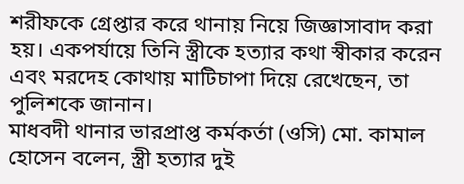শরীফকে গ্রেপ্তার করে থানায় নিয়ে জিজ্ঞাসাবাদ করা হয়। একপর্যায়ে তিনি স্ত্রীকে হত্যার কথা স্বীকার করেন এবং মরদেহ কোথায় মাটিচাপা দিয়ে রেখেছেন, তা পুলিশকে জানান।
মাধবদী থানার ভারপ্রাপ্ত কর্মকর্তা (ওসি) মো. কামাল হোসেন বলেন, স্ত্রী হত্যার দুই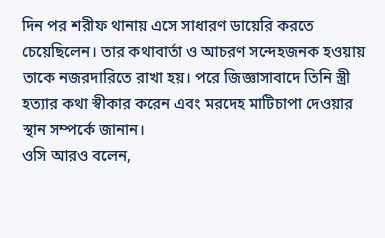দিন পর শরীফ থানায় এসে সাধারণ ডায়েরি করতে চেয়েছিলেন। তার কথাবার্তা ও আচরণ সন্দেহজনক হওয়ায় তাকে নজরদারিতে রাখা হয়। পরে জিজ্ঞাসাবাদে তিনি স্ত্রী হত্যার কথা স্বীকার করেন এবং মরদেহ মাটিচাপা দেওয়ার স্থান সম্পর্কে জানান।
ওসি আরও বলেন,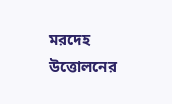মরদেহ উত্তোলনের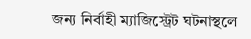জন্য নির্বাহী ম্যাজিস্ট্রেট ঘটনাস্থলে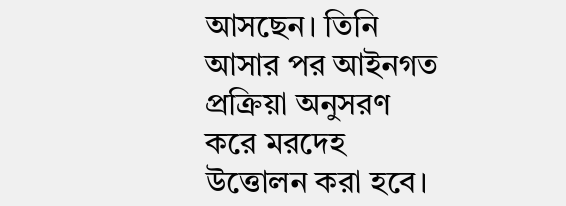আসছেন। তিনি আসার পর আইনগত প্রক্রিয়া অনুসরণ করে মরদেহ উত্তোলন করা হবে।